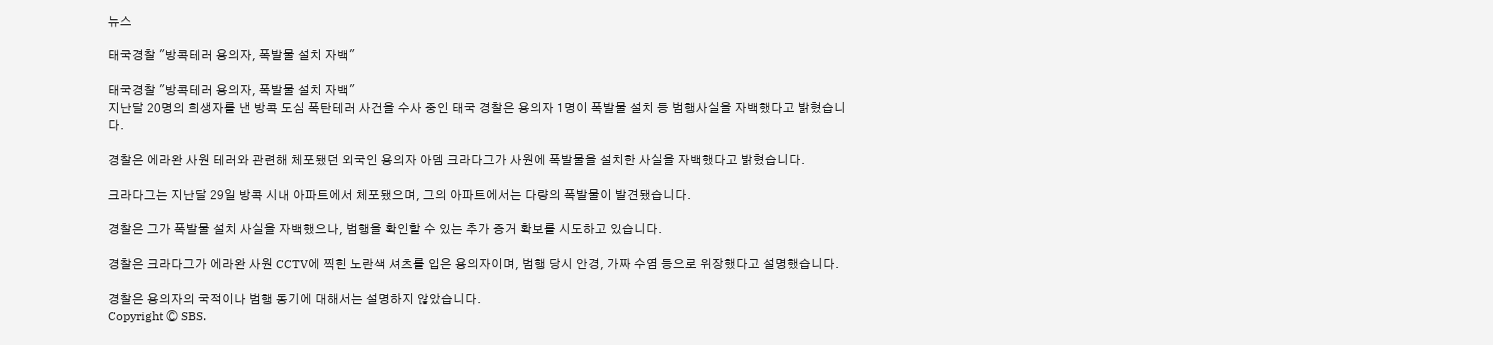뉴스

태국경찰 "방콕테러 용의자, 폭발물 설치 자백"

태국경찰 "방콕테러 용의자, 폭발물 설치 자백"
지난달 20명의 희생자를 낸 방콕 도심 폭탄테러 사건을 수사 중인 태국 경찰은 용의자 1명이 폭발물 설치 등 범행사실을 자백했다고 밝혔습니다.

경찰은 에라완 사원 테러와 관련해 체포됐던 외국인 용의자 아뎀 크라다그가 사원에 폭발물을 설치한 사실을 자백했다고 밝혔습니다.

크라다그는 지난달 29일 방콕 시내 아파트에서 체포됐으며, 그의 아파트에서는 다량의 폭발물이 발견됐습니다.

경찰은 그가 폭발물 설치 사실을 자백했으나, 범행을 확인할 수 있는 추가 증거 확보를 시도하고 있습니다.

경찰은 크라다그가 에라완 사원 CCTV에 찍힌 노란색 셔츠를 입은 용의자이며, 범행 당시 안경, 가짜 수염 등으로 위장했다고 설명했습니다.

경찰은 용의자의 국적이나 범행 동기에 대해서는 설명하지 않았습니다.
Copyright Ⓒ SBS.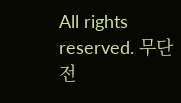All rights reserved. 무단 전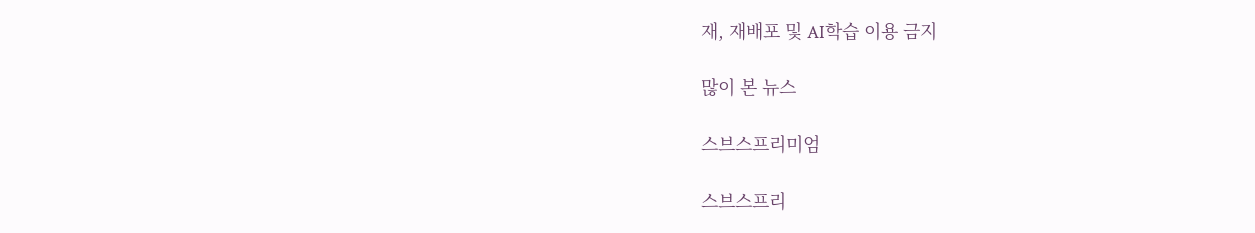재, 재배포 및 AI학습 이용 금지

많이 본 뉴스

스브스프리미엄

스브스프리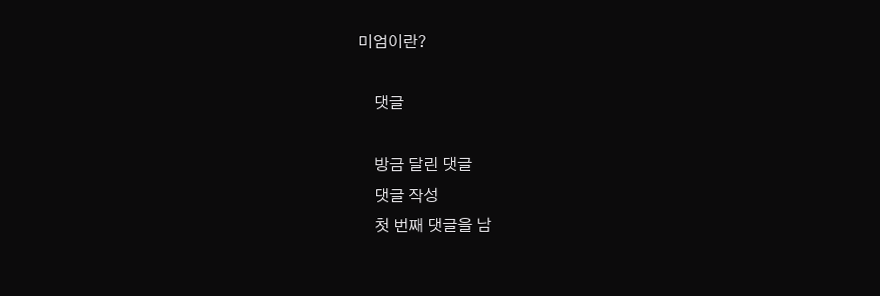미엄이란?

    댓글

    방금 달린 댓글
    댓글 작성
    첫 번째 댓글을 남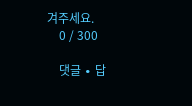겨주세요.
    0 / 300

    댓글 ∙ 답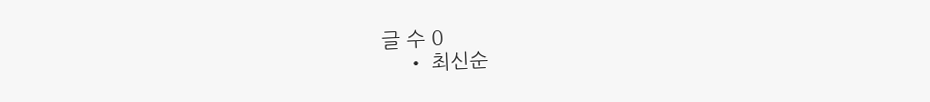글 수 0
    • 최신순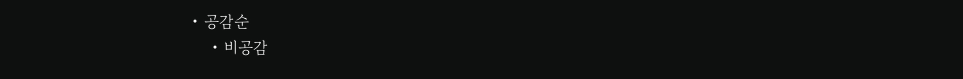• 공감순
    • 비공감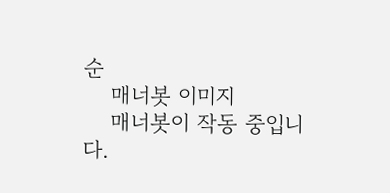순
    매너봇 이미지
    매너봇이 작동 중입니다.